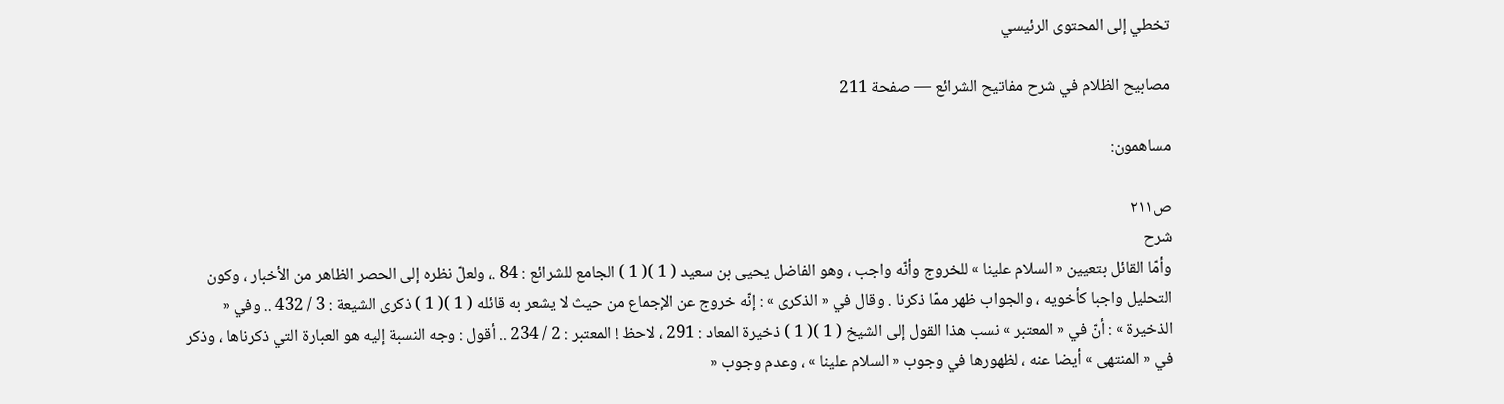تخطي إلى المحتوى الرئيسي

مصابيح الظلام في شرح مفاتيح الشرائع — صفحة 211

مساهمون:

ص٢١١
شرح
وأمّا القائل بتعيين « السلام علينا » للخروج وأنّه واجب ، وهو الفاضل يحيى بن سعيد ( 1 )( 1 ) الجامع للشرائع : 84 .، ولعلّ نظره إلى الحصر الظاهر من الأخبار ، وكون التحليل واجبا كأخويه ، والجواب ظهر ممّا ذكرنا . وقال في « الذكرى » : إنّه خروج عن الإجماع من حيث لا يشعر به قائله ( 1 )( 1 ) ذكرى الشيعة : 3 / 432 .. وفي « الذخيرة » : أنّ في « المعتبر » نسب هذا القول إلى الشيخ ( 1 )( 1 ) ذخيرة المعاد : 291 ، لاحظ ! المعتبر : 2 / 234 .. أقول : وجه النسبة إليه هو العبارة التي ذكرناها ، وذكر في « المنتهى » أيضا عنه ، لظهورها في وجوب « السلام علينا » ، وعدم وجوب «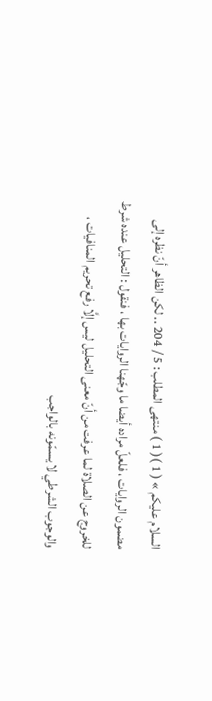السلام عليكم » ( 1 )( 1 ) منتهى المطلب : 5 / 204 .. لكن الظاهر أنّ نظره إلى مضمون الروايات ، فلعلّ مراده أيضا ما وجّهنا الروايات بها ، فنقول : التحليل عنده شرط للخروج عن الصلاة لما عرفت من أنّ معنى التحليل ليس إلَّا رفع تحريم المنافيات ، والوجوب الشرطي لا يسمّونه بالواجب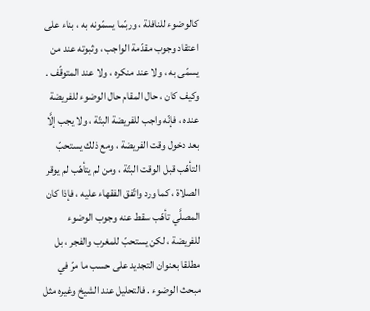كالوضوء للنافلة ، وربّما يسمّونه به ، بناء على اعتقاد وجوب مقدّمة الواجب ، وثبوته عند من يسمّى به ، ولا عند منكره ، ولا عند المتوقّف . وكيف كان ، حال المقام حال الوضوء للفريضة عنده ، فإنّه واجب للفريضة البتّة ، ولا يجب إلَّا بعد دخول وقت الفريضة ، ومع ذلك يستحبّ التأهّب قبل الوقت البتّة ، ومن لم يتأهّب لم يوقر الصلاة ، كما ورد واتّفق الفقهاء عليه ، فإذا كان المصلَّي تأهّب سقط عنه وجوب الوضوء للفريضة ، لكن يستحبّ للمغرب والفجر ، بل مطلقا بعنوان التجديد على حسب ما مرّ في مبحث الوضوء . فالتحليل عند الشيخ وغيره مثل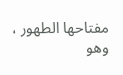مفتاحها الطهور ، وهو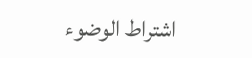اشتراط الوضوء